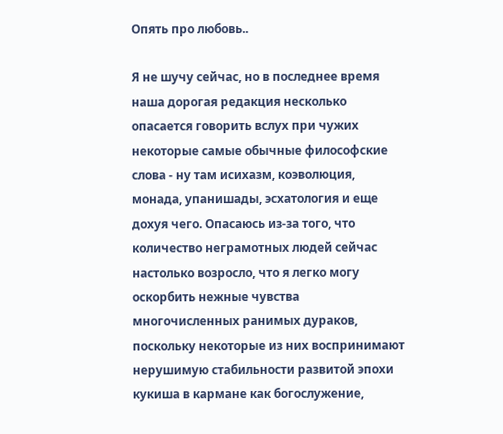Опять про любовь..

Я не шучу сейчас, но в последнее время наша дорогая редакция несколько опасается говорить вслух при чужих некоторые самые обычные философские слова - ну там исихазм, коэволюция, монада, упанишады, эсхатология и еще дохуя чего. Опасаюсь из-за того, что количество неграмотных людей сейчас настолько возросло, что я легко могу оскорбить нежные чувства многочисленных ранимых дураков, поскольку некоторые из них воспринимают нерушимую стабильности развитой эпохи кукиша в кармане как богослужение,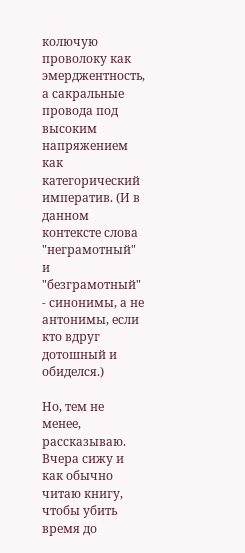колючую проволоку как эмерджентность, а сакральные провода под высоким напряжением как категорический императив. (И в данном контексте слова "неграмотный" и "безграмотный" - синонимы, а не антонимы, если кто вдруг дотошный и обиделся.)

Но, тем не менее, рассказываю. Вчера сижу и как обычно читаю книгу, чтобы убить время до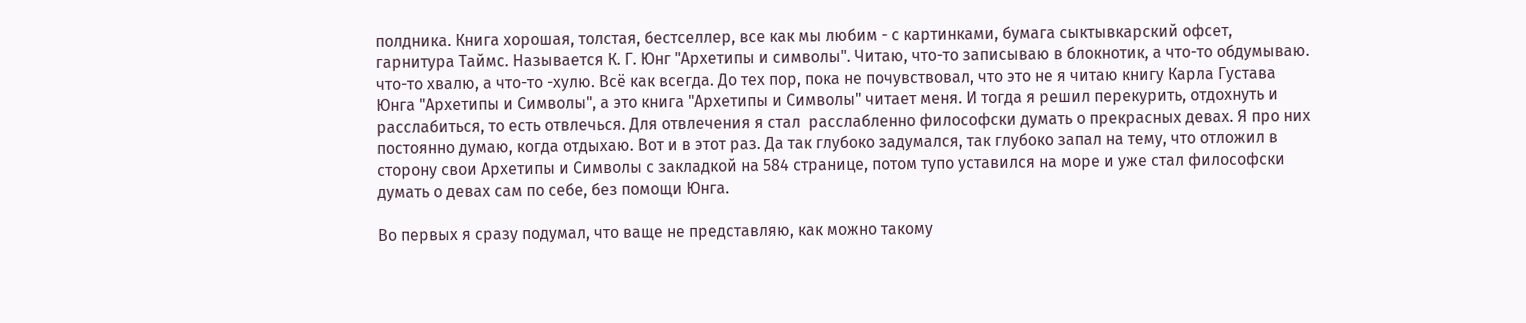полдника. Книга хорошая, толстая, бестселлер, все как мы любим - с картинками, бумага сыктывкарский офсет, гарнитура Таймс. Называется К. Г. Юнг "Архетипы и символы". Читаю, что-то записываю в блокнотик, а что-то обдумываю. что-то хвалю, а что-то -хулю. Всё как всегда. До тех пор, пока не почувствовал, что это не я читаю книгу Карла Густава Юнга "Архетипы и Символы", а это книга "Архетипы и Символы" читает меня. И тогда я решил перекурить, отдохнуть и расслабиться, то есть отвлечься. Для отвлечения я стал  расслабленно философски думать о прекрасных девах. Я про них постоянно думаю, когда отдыхаю. Вот и в этот раз. Да так глубоко задумался, так глубоко запал на тему, что отложил в сторону свои Архетипы и Символы с закладкой на 584 странице, потом тупо уставился на море и уже стал философски думать о девах сам по себе, без помощи Юнга.

Во первых я сразу подумал, что ваще не представляю, как можно такому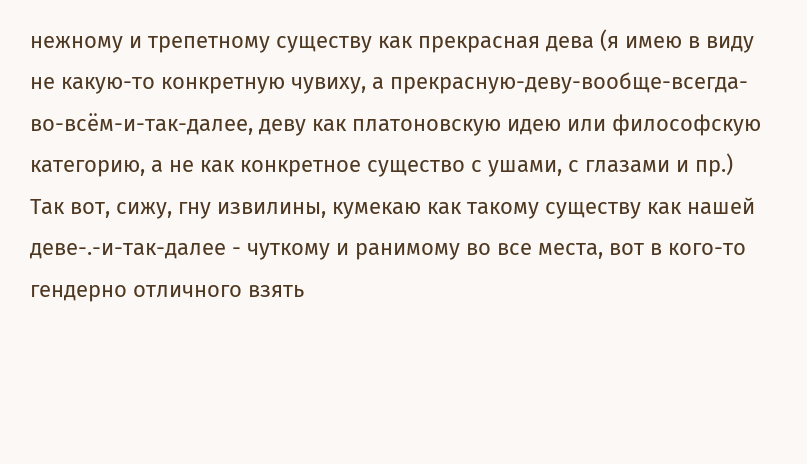нежному и трепетному существу как прекрасная дева (я имею в виду не какую-то конкретную чувиху, а прекрасную-деву-вообще-всегда-во-всём-и-так-далее, деву как платоновскую идею или философскую категорию, а не как конкретное существо с ушами, с глазами и пр.)  Так вот, сижу, гну извилины, кумекаю как такому существу как нашей деве-.-и-так-далее - чуткому и ранимому во все места, вот в кого-то гендерно отличного взять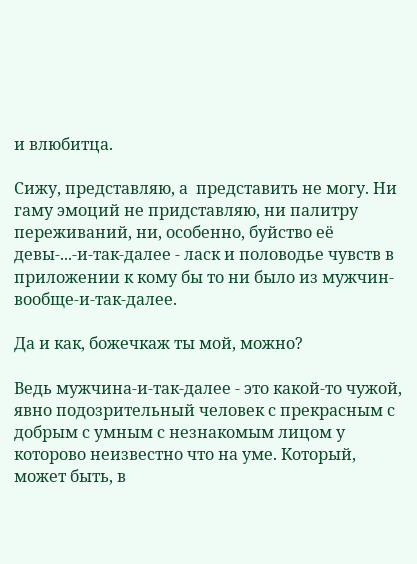и влюбитца.

Сижу, представляю, а  представить не могу. Ни гаму эмоций не придставляю, ни палитру переживаний, ни, особенно, буйство её девы-...-и-так-далее - ласк и половодье чувств в приложении к кому бы то ни было из мужчин-вообще-и-так-далее.

Да и как, божечкаж ты мой, можно?

Ведь мужчина-и-так-далее - это какой-то чужой, явно подозрительный человек с прекрасным с добрым с умным с незнакомым лицом у которово неизвестно что на уме. Который, может быть, в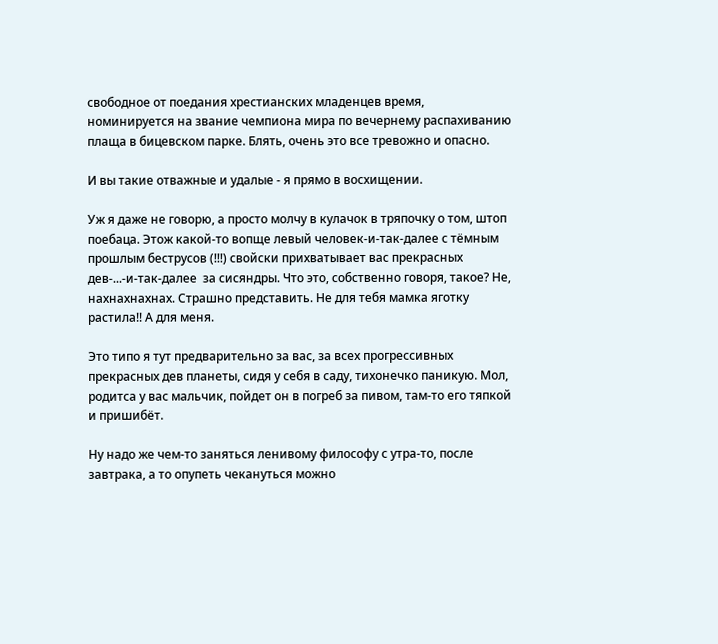свободное от поедания хрестианских младенцев время, номинируется на звание чемпиона мира по вечернему распахиванию плаща в бицевском парке. Блять, очень это все тревожно и опасно.

И вы такие отважные и удалые - я прямо в восхищении.

Уж я даже не говорю, а просто молчу в кулачок в тряпочку о том, штоп поебаца. Этож какой-то вопще левый человек-и-так-далее с тёмным прошлым беструсов (!!!) свойски прихватывает вас прекрасных дев-...-и-так-далее  за сисяндры. Что это, собственно говоря, такое? Не, нахнахнахнах. Страшно представить. Не для тебя мамка яготку растила!! А для меня.

Это типо я тут предварительно за вас, за всех прогрессивных прекрасных дев планеты, сидя у себя в саду, тихонечко паникую. Мол, родитса у вас мальчик, пойдет он в погреб за пивом, там-то его тяпкой и пришибёт.

Ну надо же чем-то заняться ленивому философу с утра-то, после завтрака, а то опупеть чекануться можно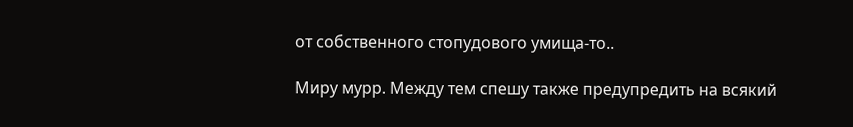от собственного стопудового умища-то..

Миру мурр. Между тем спешу также предупредить на всякий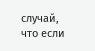случай, что если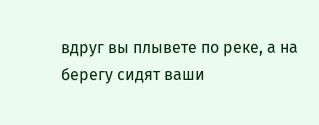вдруг вы плывете по реке, а на берегу сидят ваши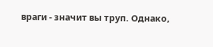враги - значит вы труп. Однако,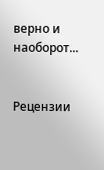верно и наоборот...


Рецензии